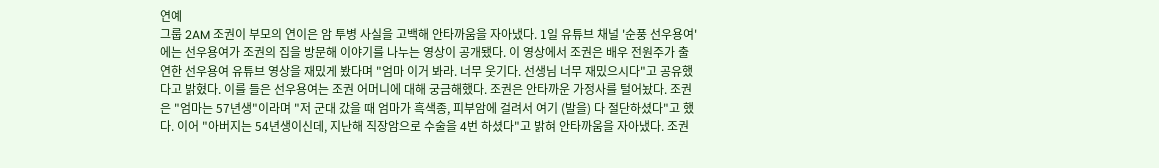연예
그룹 2AM 조권이 부모의 연이은 암 투병 사실을 고백해 안타까움을 자아냈다. 1일 유튜브 채널 '순풍 선우용여'에는 선우용여가 조권의 집을 방문해 이야기를 나누는 영상이 공개됐다. 이 영상에서 조권은 배우 전원주가 출연한 선우용여 유튜브 영상을 재밌게 봤다며 "엄마 이거 봐라. 너무 웃기다. 선생님 너무 재밌으시다"고 공유했다고 밝혔다. 이를 들은 선우용여는 조권 어머니에 대해 궁금해했다. 조권은 안타까운 가정사를 털어놨다. 조권은 "엄마는 57년생"이라며 "저 군대 갔을 때 엄마가 흑색종, 피부암에 걸려서 여기 (발을) 다 절단하셨다"고 했다. 이어 "아버지는 54년생이신데, 지난해 직장암으로 수술을 4번 하셨다"고 밝혀 안타까움을 자아냈다. 조권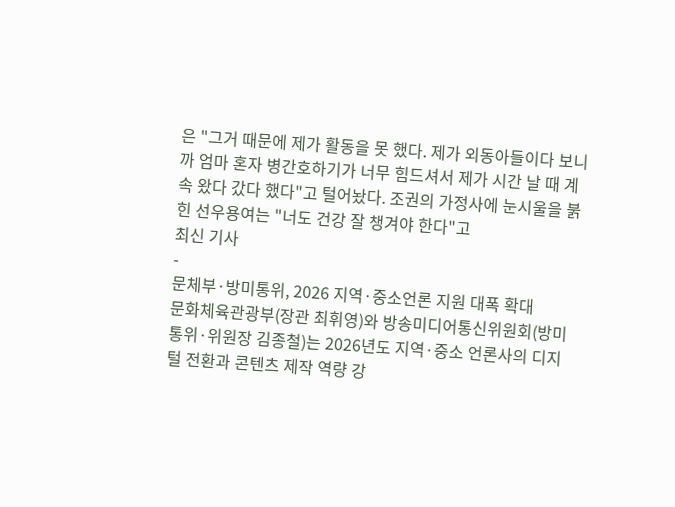은 "그거 때문에 제가 활동을 못 했다. 제가 외동아들이다 보니까 엄마 혼자 병간호하기가 너무 힘드셔서 제가 시간 날 때 계속 왔다 갔다 했다"고 털어놨다. 조권의 가정사에 눈시울을 붉힌 선우용여는 "너도 건강 잘 챙겨야 한다"고
최신 기사
-
문체부·방미통위, 2026 지역·중소언론 지원 대폭 확대
문화체육관광부(장관 최휘영)와 방송미디어통신위원회(방미통위·위원장 김종철)는 2026년도 지역·중소 언론사의 디지털 전환과 콘텐츠 제작 역량 강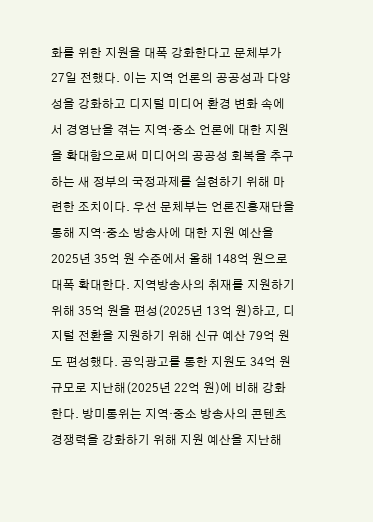화를 위한 지원을 대폭 강화한다고 문체부가 27일 전했다. 이는 지역 언론의 공공성과 다양성을 강화하고 디지털 미디어 환경 변화 속에서 경영난을 겪는 지역·중소 언론에 대한 지원을 확대함으로써 미디어의 공공성 회복을 추구하는 새 정부의 국정과제를 실현하기 위해 마련한 조치이다. 우선 문체부는 언론진흥재단을 통해 지역·중소 방송사에 대한 지원 예산을 2025년 35억 원 수준에서 올해 148억 원으로 대폭 확대한다. 지역방송사의 취재를 지원하기 위해 35억 원을 편성(2025년 13억 원)하고, 디지털 전환을 지원하기 위해 신규 예산 79억 원도 편성했다. 공익광고를 통한 지원도 34억 원 규모로 지난해(2025년 22억 원)에 비해 강화한다. 방미통위는 지역·중소 방송사의 콘텐츠 경쟁력을 강화하기 위해 지원 예산을 지난해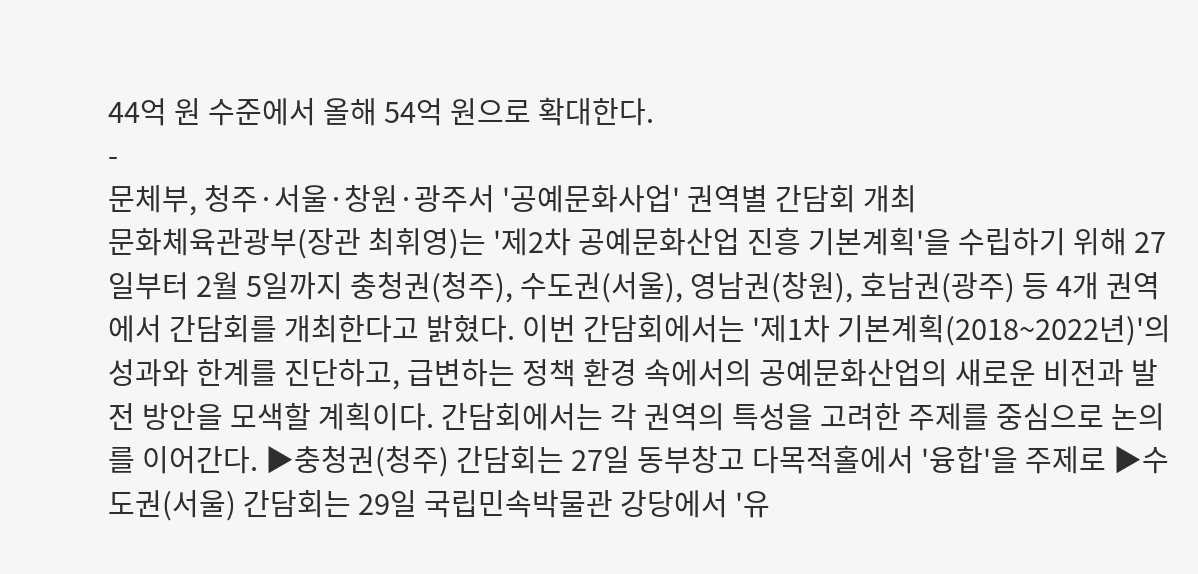44억 원 수준에서 올해 54억 원으로 확대한다.
-
문체부, 청주·서울·창원·광주서 '공예문화사업' 권역별 간담회 개최
문화체육관광부(장관 최휘영)는 '제2차 공예문화산업 진흥 기본계획'을 수립하기 위해 27일부터 2월 5일까지 충청권(청주), 수도권(서울), 영남권(창원), 호남권(광주) 등 4개 권역에서 간담회를 개최한다고 밝혔다. 이번 간담회에서는 '제1차 기본계획(2018~2022년)'의 성과와 한계를 진단하고, 급변하는 정책 환경 속에서의 공예문화산업의 새로운 비전과 발전 방안을 모색할 계획이다. 간담회에서는 각 권역의 특성을 고려한 주제를 중심으로 논의를 이어간다. ▶충청권(청주) 간담회는 27일 동부창고 다목적홀에서 '융합'을 주제로 ▶수도권(서울) 간담회는 29일 국립민속박물관 강당에서 '유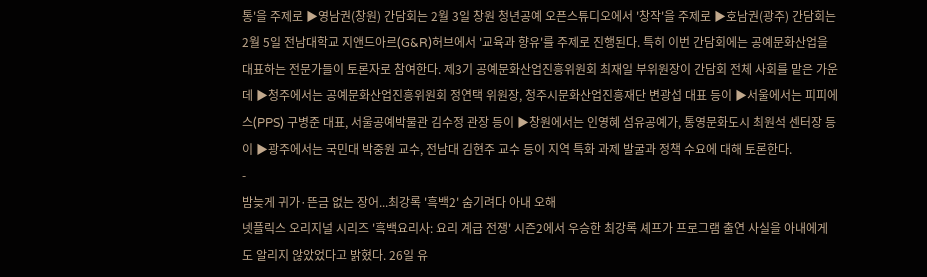통'을 주제로 ▶영남권(창원) 간담회는 2월 3일 창원 청년공예 오픈스튜디오에서 '창작'을 주제로 ▶호남권(광주) 간담회는 2월 5일 전남대학교 지앤드아르(G&R)허브에서 '교육과 향유'를 주제로 진행된다. 특히 이번 간담회에는 공예문화산업을 대표하는 전문가들이 토론자로 참여한다. 제3기 공예문화산업진흥위원회 최재일 부위원장이 간담회 전체 사회를 맡은 가운데 ▶청주에서는 공예문화산업진흥위원회 정연택 위원장, 청주시문화산업진흥재단 변광섭 대표 등이 ▶서울에서는 피피에스(PPS) 구병준 대표, 서울공예박물관 김수정 관장 등이 ▶창원에서는 인영혜 섬유공예가, 통영문화도시 최원석 센터장 등이 ▶광주에서는 국민대 박중원 교수, 전남대 김현주 교수 등이 지역 특화 과제 발굴과 정책 수요에 대해 토론한다.
-
밤늦게 귀가·뜬금 없는 장어...최강록 '흑백2' 숨기려다 아내 오해
넷플릭스 오리지널 시리즈 '흑백요리사: 요리 계급 전쟁' 시즌2에서 우승한 최강록 셰프가 프로그램 출연 사실을 아내에게도 알리지 않았었다고 밝혔다. 26일 유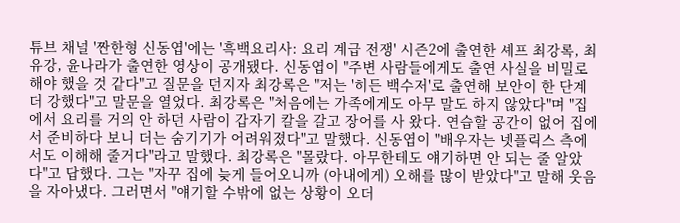튜브 채널 '짠한형 신동엽'에는 '흑백요리사: 요리 계급 전쟁' 시즌2에 출연한 셰프 최강록, 최유강, 윤나라가 출연한 영상이 공개됐다. 신동엽이 "주변 사람들에게도 출연 사실을 비밀로 해야 했을 것 같다"고 질문을 던지자 최강록은 "저는 '히든 백수저'로 출연해 보안이 한 단계 더 강했다"고 말문을 열었다. 최강록은 "처음에는 가족에게도 아무 말도 하지 않았다"며 "집에서 요리를 거의 안 하던 사람이 갑자기 칼을 갈고 장어를 사 왔다. 연습할 공간이 없어 집에서 준비하다 보니 더는 숨기기가 어려워졌다"고 말했다. 신동엽이 "배우자는 넷플릭스 측에서도 이해해 줄거다"라고 말했다. 최강록은 "몰랐다. 아무한테도 얘기하면 안 되는 줄 알았다"고 답했다. 그는 "자꾸 집에 늦게 들어오니까 (아내에게) 오해를 많이 받았다"고 말해 웃음을 자아냈다. 그러면서 "얘기할 수밖에 없는 상황이 오더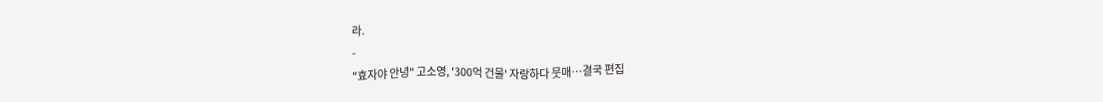라.
-
"효자야 안녕" 고소영, '300억 건물' 자랑하다 뭇매…결국 편집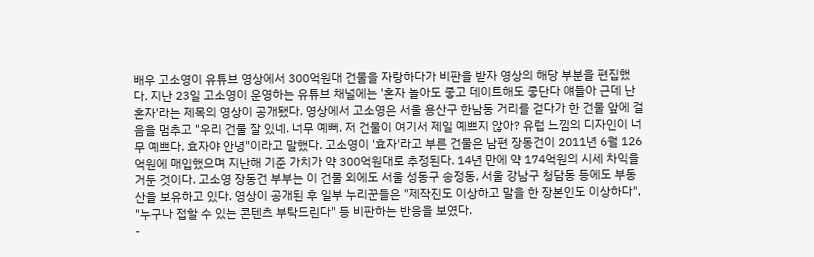배우 고소영이 유튜브 영상에서 300억원대 건물을 자랑하다가 비판을 받자 영상의 해당 부분을 편집했다. 지난 23일 고소영이 운영하는 유튜브 채널에는 '혼자 놀아도 좋고 데이트해도 좋단다 얘들아 근데 난 혼자'라는 제목의 영상이 공개됐다. 영상에서 고소영은 서울 용산구 한남동 거리를 걷다가 한 건물 앞에 걸음을 멈추고 "우리 건물 잘 있네. 너무 예뻐. 저 건물이 여기서 제일 예쁘지 않아? 유럽 느낌의 디자인이 너무 예쁘다. 효자야 안녕"이라고 말했다. 고소영이 '효자'라고 부른 건물은 남편 장동건이 2011년 6월 126억원에 매입했으며 지난해 기준 가치가 약 300억원대로 추정된다. 14년 만에 약 174억원의 시세 차익을 거둔 것이다. 고소영 장동건 부부는 이 건물 외에도 서울 성동구 송정동, 서울 강남구 청담동 등에도 부동산을 보유하고 있다. 영상이 공개된 후 일부 누리꾼들은 "제작진도 이상하고 말을 한 장본인도 이상하다", "누구나 접할 수 있는 콘텐츠 부탁드린다" 등 비판하는 반응을 보였다.
-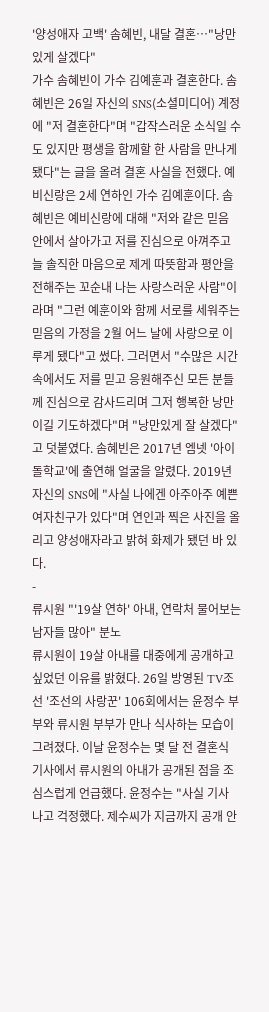'양성애자 고백' 솜혜빈, 내달 결혼…"낭만있게 살겠다"
가수 솜혜빈이 가수 김예훈과 결혼한다. 솜혜빈은 26일 자신의 SNS(소셜미디어) 계정에 "저 결혼한다"며 "갑작스러운 소식일 수도 있지만 평생을 함께할 한 사람을 만나게 됐다"는 글을 올려 결혼 사실을 전했다. 예비신랑은 2세 연하인 가수 김예훈이다. 솜혜빈은 예비신랑에 대해 "저와 같은 믿음 안에서 살아가고 저를 진심으로 아껴주고 늘 솔직한 마음으로 제게 따뜻함과 평안을 전해주는 꼬순내 나는 사랑스러운 사람"이라며 "그런 예훈이와 함께 서로를 세워주는 믿음의 가정을 2월 어느 날에 사랑으로 이루게 됐다"고 썼다. 그러면서 "수많은 시간 속에서도 저를 믿고 응원해주신 모든 분들께 진심으로 감사드리며 그저 행복한 낭만이길 기도하겠다"며 "낭만있게 잘 살겠다"고 덧붙였다. 솜혜빈은 2017년 엠넷 '아이돌학교'에 출연해 얼굴을 알렸다. 2019년 자신의 SNS에 "사실 나에겐 아주아주 예쁜 여자친구가 있다"며 연인과 찍은 사진을 올리고 양성애자라고 밝혀 화제가 됐던 바 있다.
-
류시원 "'19살 연하' 아내, 연락처 물어보는 남자들 많아" 분노
류시원이 19살 아내를 대중에게 공개하고 싶었던 이유를 밝혔다. 26일 방영된 TV조선 '조선의 사랑꾼' 106회에서는 윤정수 부부와 류시원 부부가 만나 식사하는 모습이 그려졌다. 이날 윤정수는 몇 달 전 결혼식 기사에서 류시원의 아내가 공개된 점을 조심스럽게 언급했다. 윤정수는 "사실 기사 나고 걱정했다. 제수씨가 지금까지 공개 안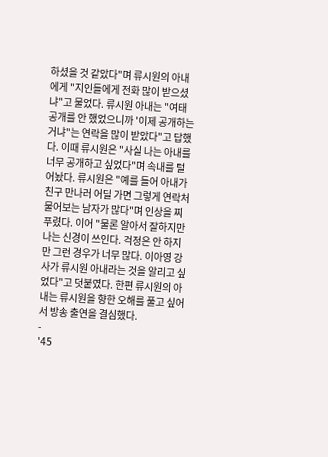하셨을 것 같았다"며 류시원의 아내에게 "지인들에게 전화 많이 받으셨냐"고 물었다. 류시원 아내는 "여태 공개를 안 했었으니까 '이제 공개하는 거냐"는 연락을 많이 받았다"고 답했다. 이때 류시원은 "사실 나는 아내를 너무 공개하고 싶었다"며 속내를 털어놨다. 류시원은 "예를 들어 아내가 친구 만나러 어딜 가면 그렇게 연락처 물어보는 남자가 많다"며 인상을 찌푸렸다. 이어 "물론 알아서 잘하지만 나는 신경이 쓰인다. 걱정은 안 하지만 그런 경우가 너무 많다. 이아영 강사가 류시원 아내라는 것을 알리고 싶었다"고 덧붙였다. 한편 류시원의 아내는 류시원을 향한 오해를 풀고 싶어서 방송 출연을 결심했다.
-
'45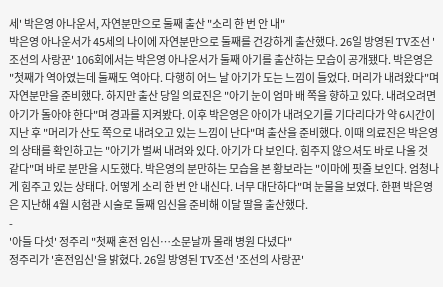세' 박은영 아나운서, 자연분만으로 둘째 출산 "소리 한 번 안 내"
박은영 아나운서가 45세의 나이에 자연분만으로 둘째를 건강하게 출산했다. 26일 방영된 TV조선 '조선의 사랑꾼' 106회에서는 박은영 아나운서가 둘째 아기를 출산하는 모습이 공개됐다. 박은영은 "첫째가 역아였는데 둘째도 역아다. 다행히 어느 날 아기가 도는 느낌이 들었다. 머리가 내려왔다"며 자연분만을 준비했다. 하지만 출산 당일 의료진은 "아기 눈이 엄마 배 쪽을 향하고 있다. 내려오려면 아기가 돌아야 한다"며 경과를 지켜봤다. 이후 박은영은 아이가 내려오기를 기다리다가 약 6시간이 지난 후 "머리가 산도 쪽으로 내려오고 있는 느낌이 난다"며 출산을 준비했다. 이때 의료진은 박은영의 상태를 확인하고는 "아기가 벌써 내려와 있다. 아기가 다 보인다. 힘주지 않으셔도 바로 나올 것 같다"며 바로 분만을 시도했다. 박은영의 분만하는 모습을 본 황보라는 "이마에 핏줄 보인다. 엄청나게 힘주고 있는 상태다. 어떻게 소리 한 번 안 내신다. 너무 대단하다"며 눈물을 보였다. 한편 박은영은 지난해 4월 시험관 시술로 둘째 임신을 준비해 이달 딸을 출산했다.
-
'아들 다섯' 정주리 "첫째 혼전 임신…소문날까 몰래 병원 다녔다"
정주리가 '혼전임신'을 밝혔다. 26일 방영된 TV조선 '조선의 사랑꾼'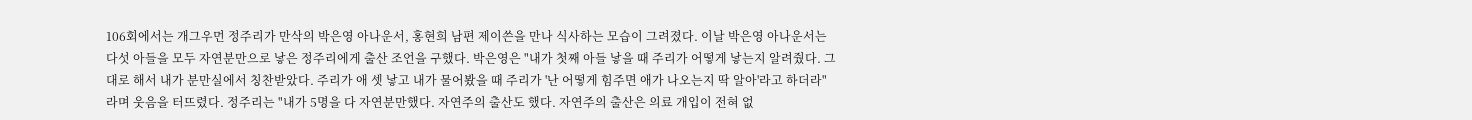106회에서는 개그우먼 정주리가 만삭의 박은영 아나운서, 홍현희 남편 제이쓴을 만나 식사하는 모습이 그려졌다. 이날 박은영 아나운서는 다섯 아들을 모두 자연분만으로 낳은 정주리에게 출산 조언을 구했다. 박은영은 "내가 첫째 아들 낳을 때 주리가 어떻게 낳는지 알려줬다. 그대로 해서 내가 분만실에서 칭찬받았다. 주리가 애 셋 낳고 내가 물어봤을 때 주리가 '난 어떻게 힘주면 애가 나오는지 딱 알아'라고 하더라"라며 웃음을 터뜨렸다. 정주리는 "내가 5명을 다 자연분만했다. 자연주의 출산도 했다. 자연주의 출산은 의료 개입이 전혀 없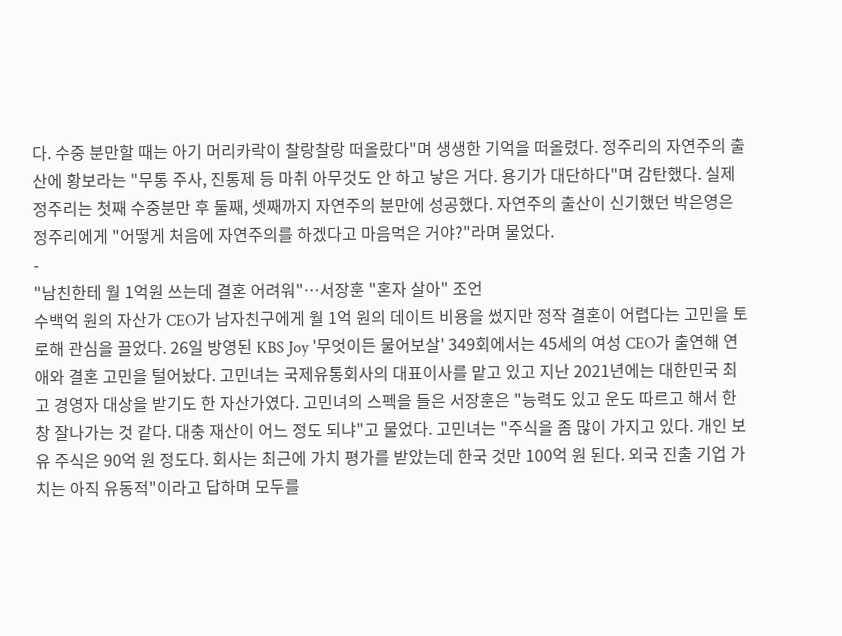다. 수중 분만할 때는 아기 머리카락이 찰랑찰랑 떠올랐다"며 생생한 기억을 떠올렸다. 정주리의 자연주의 출산에 황보라는 "무통 주사, 진통제 등 마취 아무것도 안 하고 낳은 거다. 용기가 대단하다"며 감탄했다. 실제 정주리는 첫째 수중분만 후 둘째, 셋째까지 자연주의 분만에 성공했다. 자연주의 출산이 신기했던 박은영은 정주리에게 "어떻게 처음에 자연주의를 하겠다고 마음먹은 거야?"라며 물었다.
-
"남친한테 월 1억원 쓰는데 결혼 어려워"…서장훈 "혼자 살아" 조언
수백억 원의 자산가 CEO가 남자친구에게 월 1억 원의 데이트 비용을 썼지만 정작 결혼이 어렵다는 고민을 토로해 관심을 끌었다. 26일 방영된 KBS Joy '무엇이든 물어보살' 349회에서는 45세의 여성 CEO가 출연해 연애와 결혼 고민을 털어놨다. 고민녀는 국제유통회사의 대표이사를 맡고 있고 지난 2021년에는 대한민국 최고 경영자 대상을 받기도 한 자산가였다. 고민녀의 스펙을 들은 서장훈은 "능력도 있고 운도 따르고 해서 한창 잘나가는 것 같다. 대충 재산이 어느 정도 되냐"고 물었다. 고민녀는 "주식을 좀 많이 가지고 있다. 개인 보유 주식은 90억 원 정도다. 회사는 최근에 가치 평가를 받았는데 한국 것만 100억 원 된다. 외국 진출 기업 가치는 아직 유동적"이라고 답하며 모두를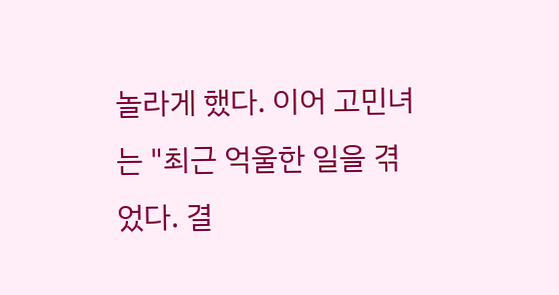놀라게 했다. 이어 고민녀는 "최근 억울한 일을 겪었다. 결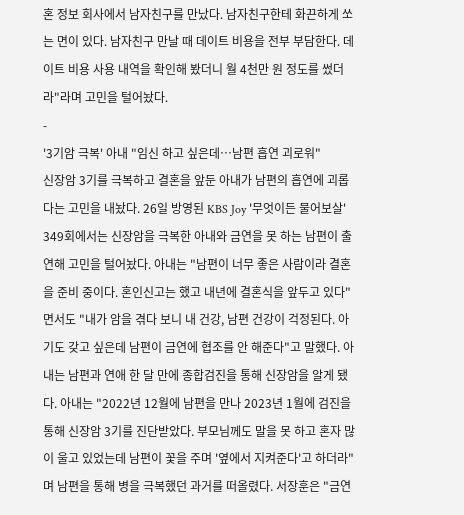혼 정보 회사에서 남자친구를 만났다. 남자친구한테 화끈하게 쏘는 면이 있다. 남자친구 만날 때 데이트 비용을 전부 부담한다. 데이트 비용 사용 내역을 확인해 봤더니 월 4천만 원 정도를 썼더라"라며 고민을 털어놨다.
-
'3기암 극복' 아내 "임신 하고 싶은데…남편 흡연 괴로워"
신장암 3기를 극복하고 결혼을 앞둔 아내가 남편의 흡연에 괴롭다는 고민을 내놨다. 26일 방영된 KBS Joy '무엇이든 물어보살' 349회에서는 신장암을 극복한 아내와 금연을 못 하는 남편이 출연해 고민을 털어놨다. 아내는 "남편이 너무 좋은 사람이라 결혼을 준비 중이다. 혼인신고는 했고 내년에 결혼식을 앞두고 있다"면서도 "내가 암을 겪다 보니 내 건강, 남편 건강이 걱정된다. 아기도 갖고 싶은데 남편이 금연에 협조를 안 해준다"고 말했다. 아내는 남편과 연애 한 달 만에 종합검진을 통해 신장암을 알게 됐다. 아내는 "2022년 12월에 남편을 만나 2023년 1월에 검진을 통해 신장암 3기를 진단받았다. 부모님께도 말을 못 하고 혼자 많이 울고 있었는데 남편이 꽃을 주며 '옆에서 지켜준다'고 하더라"며 남편을 통해 병을 극복했던 과거를 떠올렸다. 서장훈은 "금연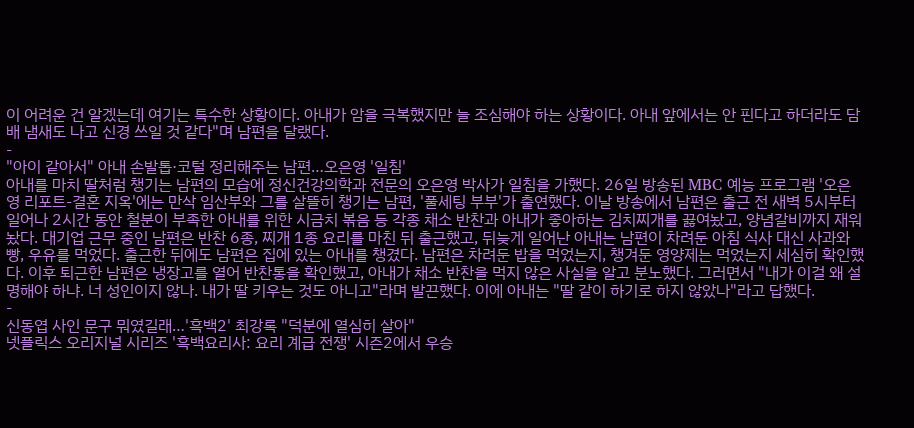이 어려운 건 알겠는데 여기는 특수한 상황이다. 아내가 암을 극복했지만 늘 조심해야 하는 상황이다. 아내 앞에서는 안 핀다고 하더라도 담배 냄새도 나고 신경 쓰일 것 같다"며 남편을 달랬다.
-
"아이 같아서" 아내 손발톱·코털 정리해주는 남편…오은영 '일침'
아내를 마치 딸처럼 챙기는 남편의 모습에 정신건강의학과 전문의 오은영 박사가 일침을 가했다. 26일 방송된 MBC 예능 프로그램 '오은영 리포트-결혼 지옥'에는 만삭 임산부와 그를 살뜰히 챙기는 남편, '풀세팅 부부'가 출연했다. 이날 방송에서 남편은 출근 전 새벽 5시부터 일어나 2시간 동안 철분이 부족한 아내를 위한 시금치 볶음 등 각종 채소 반찬과 아내가 좋아하는 김치찌개를 끓여놨고, 양념갈비까지 재워놨다. 대기업 근무 중인 남편은 반찬 6종, 찌개 1종 요리를 마친 뒤 출근했고, 뒤늦게 일어난 아내는 남편이 차려둔 아침 식사 대신 사과와 빵, 우유를 먹었다. 출근한 뒤에도 남편은 집에 있는 아내를 챙겼다. 남편은 차려둔 밥을 먹었는지, 챙겨둔 영양제는 먹었는지 세심히 확인했다. 이후 퇴근한 남편은 냉장고를 열어 반찬통을 확인했고, 아내가 채소 반찬을 먹지 않은 사실을 알고 분노했다. 그러면서 "내가 이걸 왜 설명해야 하냐. 너 성인이지 않나. 내가 딸 키우는 것도 아니고"라며 발끈했다. 이에 아내는 "딸 같이 하기로 하지 않았나"라고 답했다.
-
신동엽 사인 문구 뭐였길래…'흑백2' 최강록 "덕분에 열심히 살아"
넷플릭스 오리지널 시리즈 '흑백요리사: 요리 계급 전쟁' 시즌2에서 우승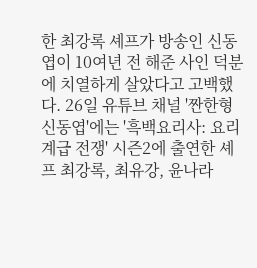한 최강록 셰프가 방송인 신동엽이 10여년 전 해준 사인 덕분에 치열하게 살았다고 고백했다. 26일 유튜브 채널 '짠한형 신동엽'에는 '흑백요리사: 요리 계급 전쟁' 시즌2에 출연한 셰프 최강록, 최유강, 윤나라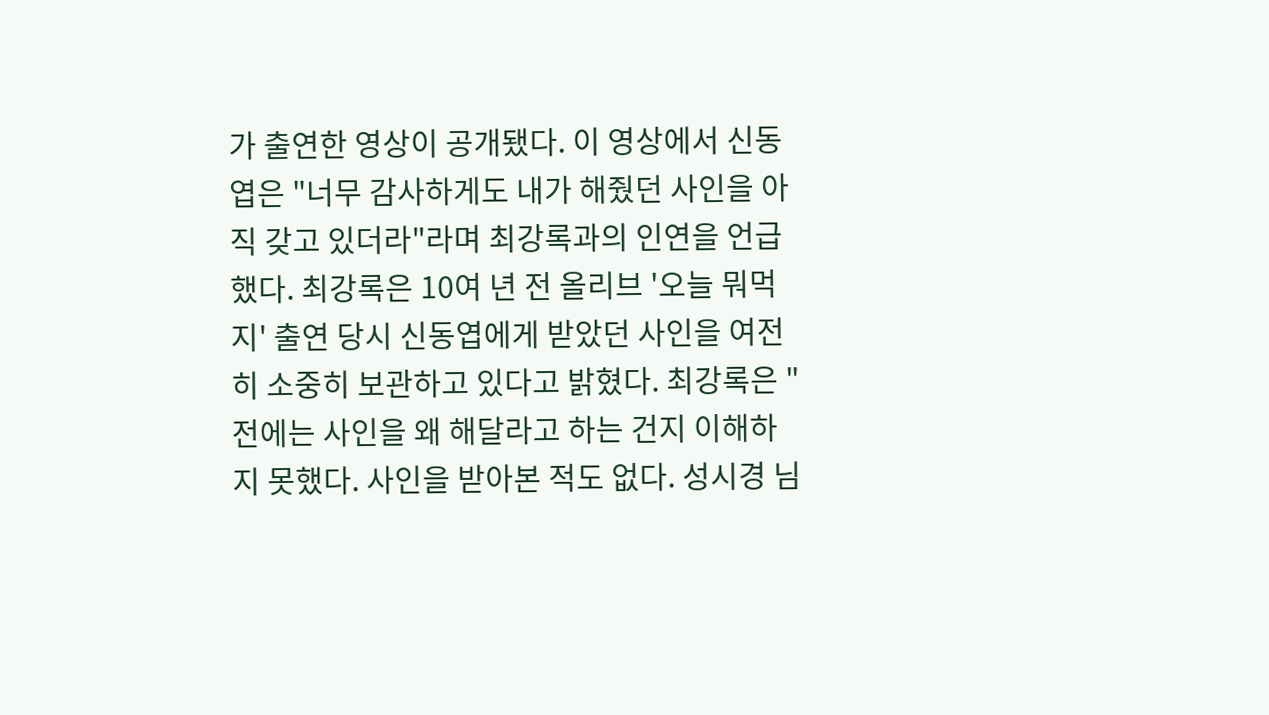가 출연한 영상이 공개됐다. 이 영상에서 신동엽은 "너무 감사하게도 내가 해줬던 사인을 아직 갖고 있더라"라며 최강록과의 인연을 언급했다. 최강록은 10여 년 전 올리브 '오늘 뭐먹지' 출연 당시 신동엽에게 받았던 사인을 여전히 소중히 보관하고 있다고 밝혔다. 최강록은 "전에는 사인을 왜 해달라고 하는 건지 이해하지 못했다. 사인을 받아본 적도 없다. 성시경 님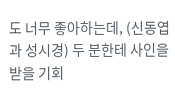도 너무 좋아하는데, (신동엽과 성시경) 두 분한테 사인을 받을 기회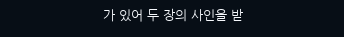가 있어 두 장의 사인을 받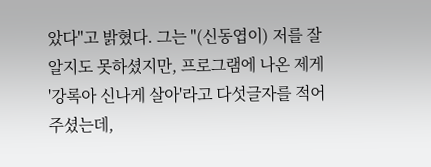았다"고 밝혔다. 그는 "(신동엽이) 저를 잘 알지도 못하셨지만, 프로그램에 나온 제게 '강록아 신나게 살아'라고 다섯글자를 적어주셨는데,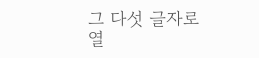그 다섯 글자로 열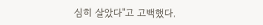심히 살았다"고 고백했다.